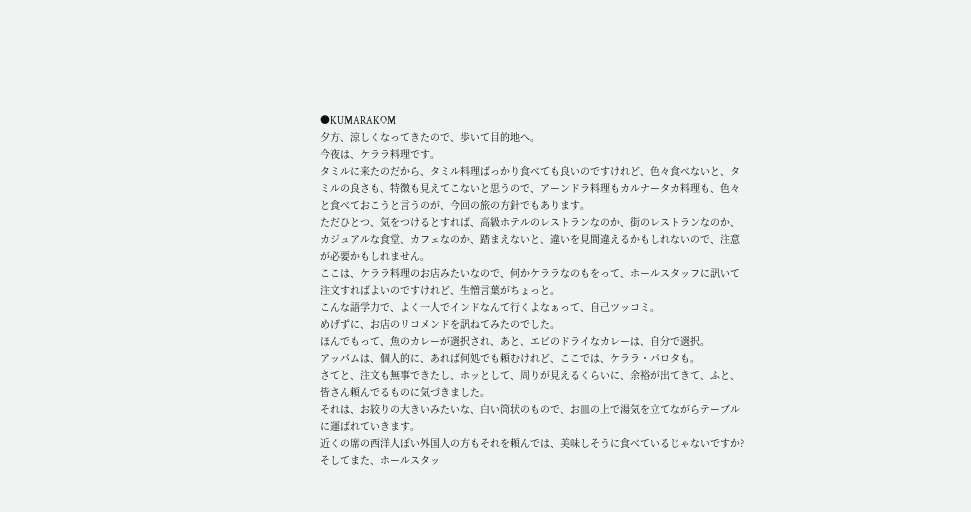●KUMARAKOM
夕方、涼しくなってきたので、歩いて目的地へ。
今夜は、ケララ料理です。
タミルに来たのだから、タミル料理ばっかり食べても良いのですけれど、色々食べないと、タミルの良さも、特徴も見えてこないと思うので、アーンドラ料理もカルナータカ料理も、色々と食べておこうと言うのが、今回の旅の方針でもあります。
ただひとつ、気をつけるとすれば、高級ホテルのレストランなのか、街のレストランなのか、カジュアルな食堂、カフェなのか、踏まえないと、違いを見間違えるかもしれないので、注意が必要かもしれません。
ここは、ケララ料理のお店みたいなので、何かケララなのもをって、ホールスタッフに訊いて注文すればよいのですけれど、生憎言葉がちょっと。
こんな語学力で、よく一人でインドなんて行くよなぁって、自己ツッコミ。
めげずに、お店のリコメンドを訊ねてみたのでした。
ほんでもって、魚のカレーが選択され、あと、エビのドライなカレーは、自分で選択。
アッパムは、個人的に、あれば何処でも頼むけれど、ここでは、ケララ・パロタも。
さてと、注文も無事できたし、ホッとして、周りが見えるくらいに、余裕が出てきて、ふと、皆さん頼んでるものに気づきました。
それは、お絞りの大きいみたいな、白い筒状のもので、お皿の上で湯気を立てながらテーブルに運ばれていきます。
近くの席の西洋人ぽい外国人の方もそれを頼んでは、美味しそうに食べているじゃないですか?
そしてまた、ホールスタッ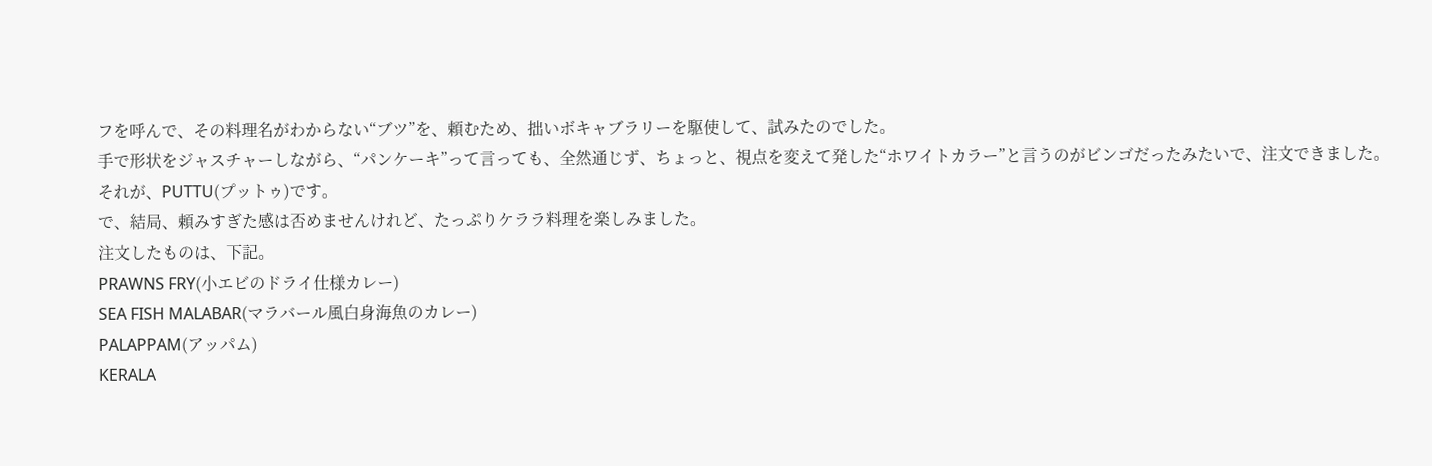フを呼んで、その料理名がわからない“ブツ”を、頼むため、拙いボキャブラリーを駆使して、試みたのでした。
手で形状をジャスチャーしながら、“パンケーキ”って言っても、全然通じず、ちょっと、視点を変えて発した“ホワイトカラー”と言うのがビンゴだったみたいで、注文できました。
それが、PUTTU(プットゥ)です。
で、結局、頼みすぎた感は否めませんけれど、たっぷりケララ料理を楽しみました。
注文したものは、下記。
PRAWNS FRY(小エビのドライ仕様カレー)
SEA FISH MALABAR(マラバール風白身海魚のカレー)
PALAPPAM(アッパム)
KERALA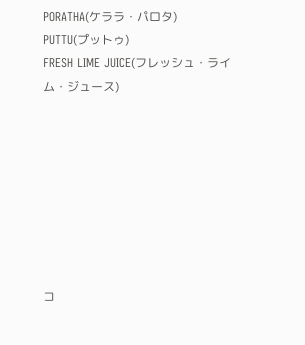PORATHA(ケララ・パロタ)
PUTTU(プットゥ)
FRESH LIME JUICE(フレッシュ・ライム・ジュース)








コ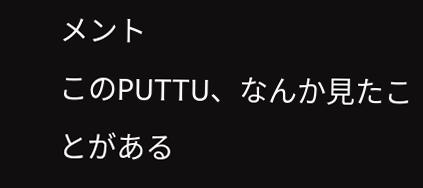メント
このPUTTU、なんか見たことがある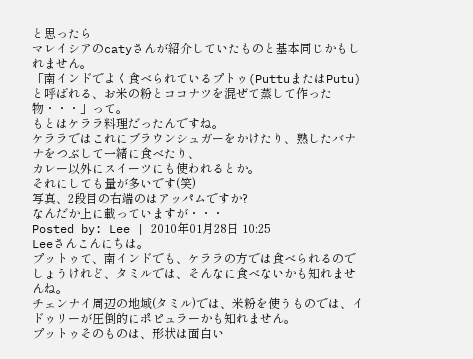と思ったら
マレイシアのcatyさんが紹介していたものと基本同じかもしれません。
「南インドでよく食べられているプトゥ(PuttuまたはPutu)と呼ばれる、お米の粉とココナツを混ぜて蒸して作った物・・・」って。
もとはケララ料理だったんですね。
ケララではこれにブラウンシュガーをかけたり、熟したバナナをつぶして一緒に食べたり、
カレー以外にスイーツにも使われるとか。
それにしても量が多いです(笑)
写真、2段目の右端のはアッパムですか?
なんだか上に載っていますが・・・
Posted by: Lee | 2010年01月28日 10:25
Leeさんこんにちは。
プットゥて、南インドでも、ケララの方では食べられるのでしょうけれど、タミルでは、そんなに食べないかも知れませんね。
チェンナイ周辺の地域(タミル)では、米粉を使うものでは、イドゥリーが圧倒的にポピュラーかも知れません。
プットゥそのものは、形状は面白い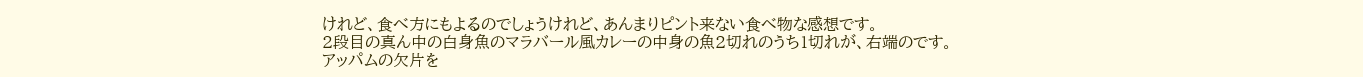けれど、食べ方にもよるのでしょうけれど、あんまりピント来ない食べ物な感想です。
2段目の真ん中の白身魚のマラバール風カレーの中身の魚2切れのうち1切れが、右端のです。
アッパムの欠片を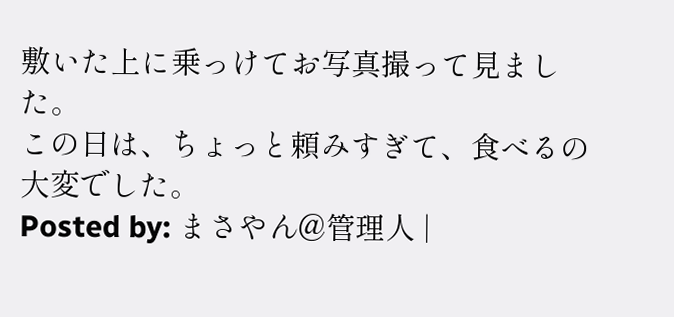敷いた上に乗っけてお写真撮って見ました。
この日は、ちょっと頼みすぎて、食べるの大変でした。
Posted by: まさやん@管理人 |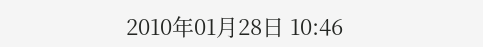2010年01月28日 10:46